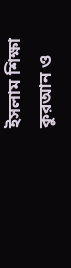ইসলাম শিক্ষা
কুরআন ও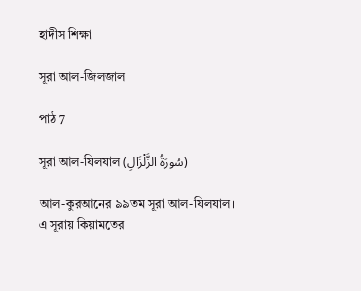হাদীস শিক্ষা

সূরা আল-জিলজাল

পাঠ 7

সূরা আল-যিলযাল (سُورَةُ الزَّلْزَالِ)

আল-কুরআনের ৯৯তম সূরা আল-যিলযাল। এ সূরায় কিয়ামতের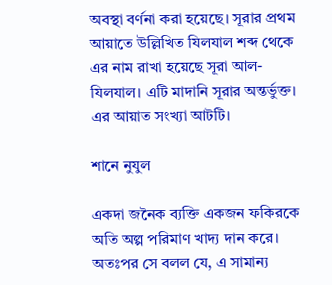অবস্থা বর্ণনা করা হয়েছে। সূরার প্রথম আয়াতে উল্লিখিত যিলযাল শব্দ থেকে এর নাম রাখা হয়েছে সূরা আল-যিলযাল। এটি মাদানি সূরার অন্তর্ভুক্ত। এর আয়াত সংখ্যা আটটি।

শানে নুযুল

একদা জনৈক ব্যক্তি একজন ফকিরকে অতি অল্প পরিমাণ খাদ্য দান করে। অতঃপর সে বলল যে, এ সামান্য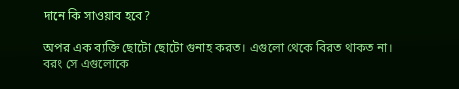দানে কি সাওয়াব হবে?

অপর এক ব্যক্তি ছোটো ছোটো গুনাহ করত। এগুলো থেকে বিরত থাকত না। বরং সে এগুলোকে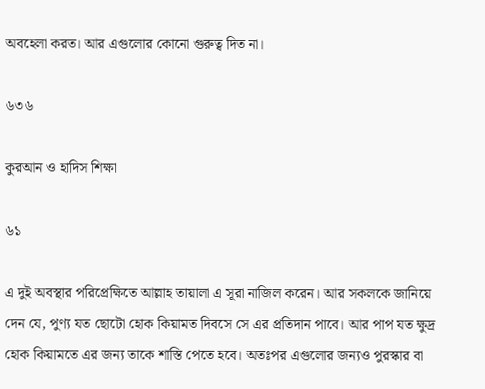অবহেলা করত। আর এগুলোর কোনো গুরুত্ব দিত না।

৬৩৬

কুরআন ও হাদিস শিক্ষা

৬১

এ দুই অবস্থার পরিপ্রেক্ষিতে আল্লাহ তায়ালা এ সূরা নাজিল করেন। আর সকলকে জানিয়ে দেন যে, পুণ্য যত ছোটো হোক কিয়ামত দিবসে সে এর প্রতিদান পাবে। আর পাপ যত ক্ষুদ্র হোক কিয়ামতে এর জন্য তাকে শাস্তি পেতে হবে। অতঃপর এগুলোর জন্যও পুরস্কার বা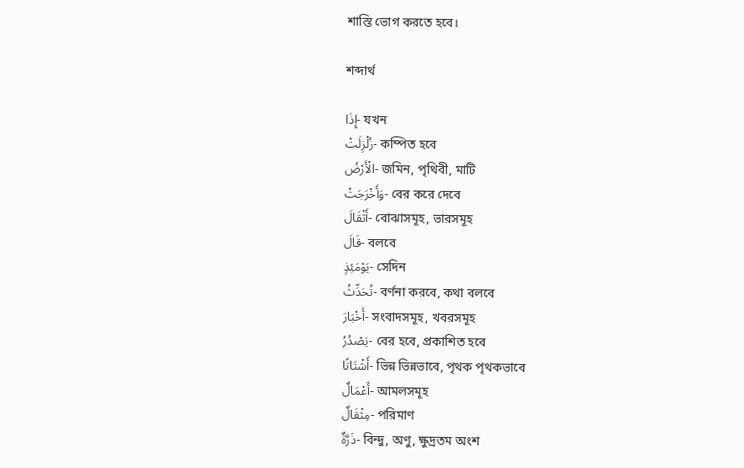শাস্তি ভোগ করতে হবে।

শব্দার্থ

إِذَا- যখন
زُلْزِلَتْ- কম্পিত হবে
الْأَرْضُ- জমিন, পৃথিবী, মাটি
وَأَخْرَجَتْ- বের করে দেবে
أَثْقَالَ- বোঝাসমূহ, ভারসমূহ
قَالَ- বলবে
يَوْمَئِذٍ- সেদিন
تُحَدِّثُ- বর্ণনা করবে, কথা বলবে
أَخْبَارَ- সংবাদসমূহ, খবরসমূহ
يَصْدُرُ- বের হবে, প্রকাশিত হবে
أَشْتَاتًا- ভিন্ন ভিন্নভাবে, পৃথক পৃথকভাবে
أَعْمَالٌ- আমলসমূহ
مِثْقَالٌ- পরিমাণ
ذَرَّةٌ- বিন্দু, অণু, ক্ষুদ্রতম অংশ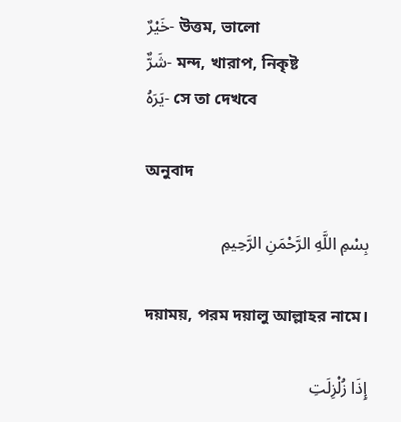خَيْرٌ- উত্তম, ভালো
شَرٌّ- মন্দ, খারাপ, নিকৃষ্ট
يَرَهُ- সে তা দেখবে

অনুবাদ

بِسْمِ اللَّهِ الرَّحْمَنِ الرَّحِيمِ

দয়াময়, পরম দয়ালু আল্লাহর নামে।

إِذَا زُلْزِلَتِ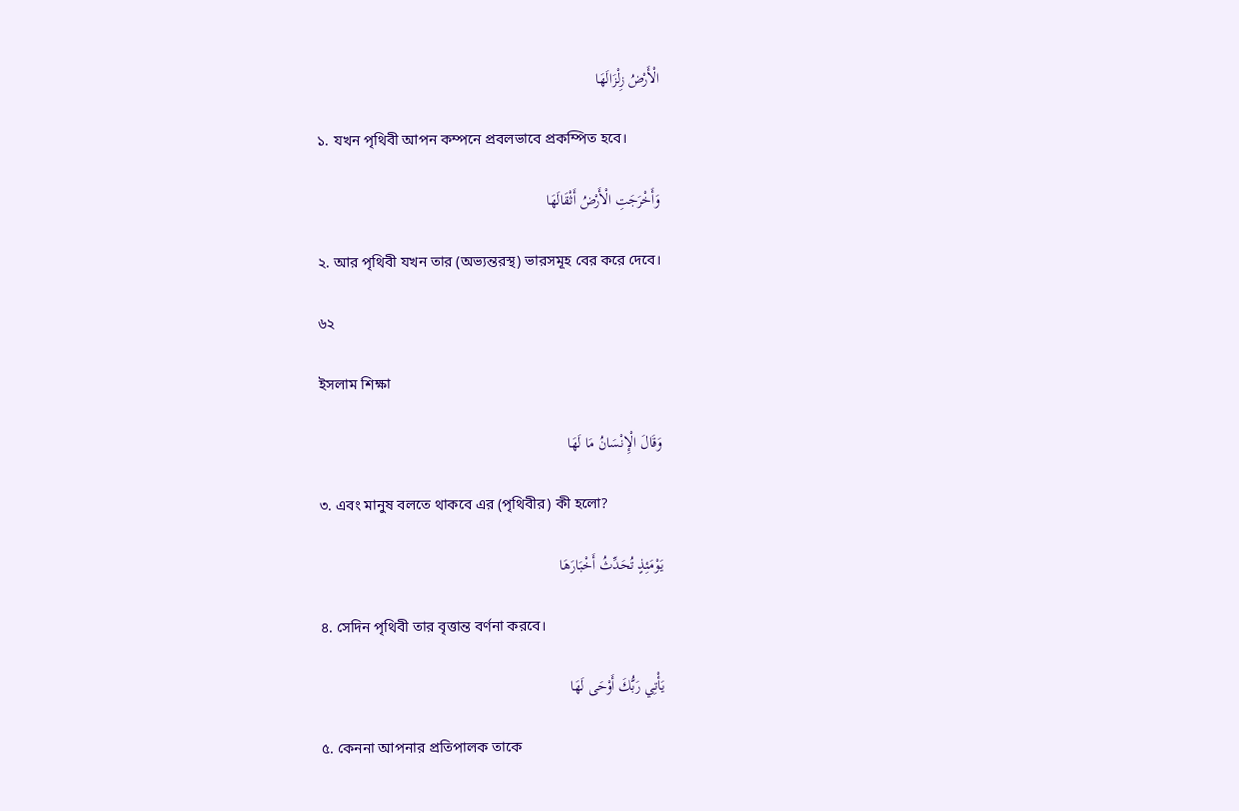الْأَرْضُ زِلْزَالَهَا

১. যখন পৃথিবী আপন কম্পনে প্রবলভাবে প্রকম্পিত হবে।

وَأَخْرَجَتِ الْأَرْضُ أَثْقَالَهَا

২. আর পৃথিবী যখন তার (অভ্যন্তরস্থ) ভারসমূহ বের করে দেবে।

৬২

ইসলাম শিক্ষা

وَقَالَ الْإِنْسَانُ مَا لَهَا

৩. এবং মানুষ বলতে থাকবে এর (পৃথিবীর) কী হলো?

يَوْمَئِذٍ تُحَدِّثُ أَخْبَارَهَا

৪. সেদিন পৃথিবী তার বৃত্তান্ত বর্ণনা করবে।

يَأْتِي رَبُّكَ أَوْحَى لَهَا

৫. কেননা আপনার প্রতিপালক তাকে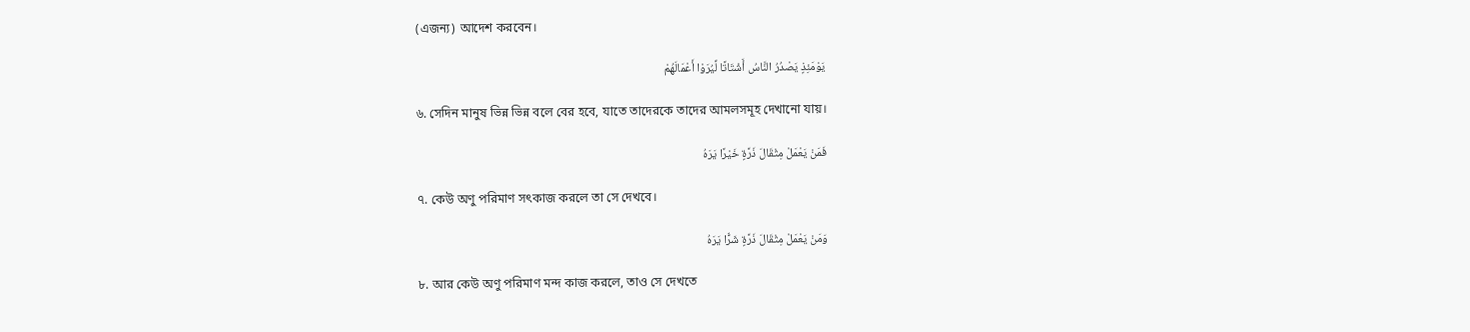(এজন্য) আদেশ করবেন।

يَوْمَئِذٍ يَصْدُرُ النَّاسُ أَشْتَاتًا لِّيُرَوْا أَعْمَالَهُمْ

৬. সেদিন মানুষ ভিন্ন ভিন্ন বলে বের হবে, যাতে তাদেরকে তাদের আমলসমূহ দেখানো যায়।

فَمَنْ يَعْمَلْ مِثْقَالَ ذَرَّةٍ خَيْرًا يَرَهُ

৭. কেউ অণু পরিমাণ সৎকাজ করলে তা সে দেখবে।

وَمَنْ يَعْمَلْ مِثْقَالَ ذَرَّةٍ شَرًّا يَرَهُ

৮. আর কেউ অণু পরিমাণ মন্দ কাজ করলে, তাও সে দেখতে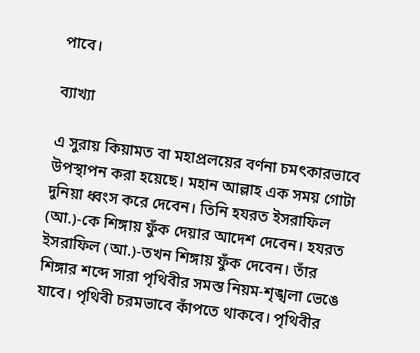পাবে।

ব্যাখ্যা

এ সুরায় কিয়ামত বা মহাপ্রলয়ের বর্ণনা চমৎকারভাবে উপস্থাপন করা হয়েছে। মহান আল্লাহ এক সময় গোটা দুনিয়া ধ্বংস করে দেবেন। তিনি হযরত ইসরাফিল (আ.)-কে শিঙ্গায় ফুঁক দেয়ার আদেশ দেবেন। হযরত ইসরাফিল (আ.)-তখন শিঙ্গায় ফুঁক দেবেন। তাঁর শিঙ্গার শব্দে সারা পৃথিবীর সমস্ত নিয়ম-শৃঙ্খলা ভেঙে যাবে। পৃথিবী চরমভাবে কাঁপতে থাকবে। পৃথিবীর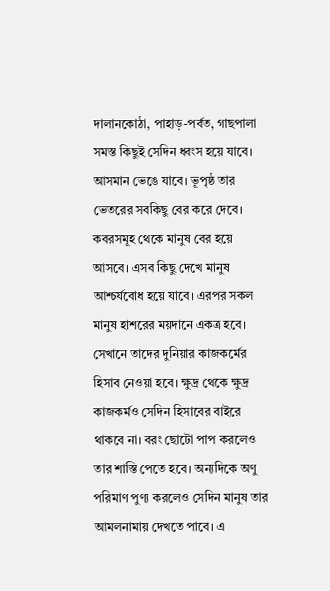দালানকোঠা, পাহাড়-পর্বত, গাছপালা সমস্ত কিছুই সেদিন ধ্বংস হয়ে যাবে। আসমান ভেঙে যাবে। ভূপৃষ্ঠ তার ভেতরের সবকিছু বের করে দেবে। কবরসমূহ থেকে মানুষ বের হয়ে আসবে। এসব কিছু দেখে মানুষ আশ্চর্যবোধ হয়ে যাবে। এরপর সকল মানুষ হাশরের ময়দানে একত্র হবে। সেখানে তাদের দুনিয়ার কাজকর্মের হিসাব নেওয়া হবে। ক্ষুদ্র থেকে ক্ষুদ্র কাজকর্মও সেদিন হিসাবের বাইরে থাকবে না। বরং ছোটো পাপ করলেও তার শাস্তি পেতে হবে। অন্যদিকে অণু পরিমাণ পুণ্য করলেও সেদিন মানুষ তার আমলনামায় দেখতে পাবে। এ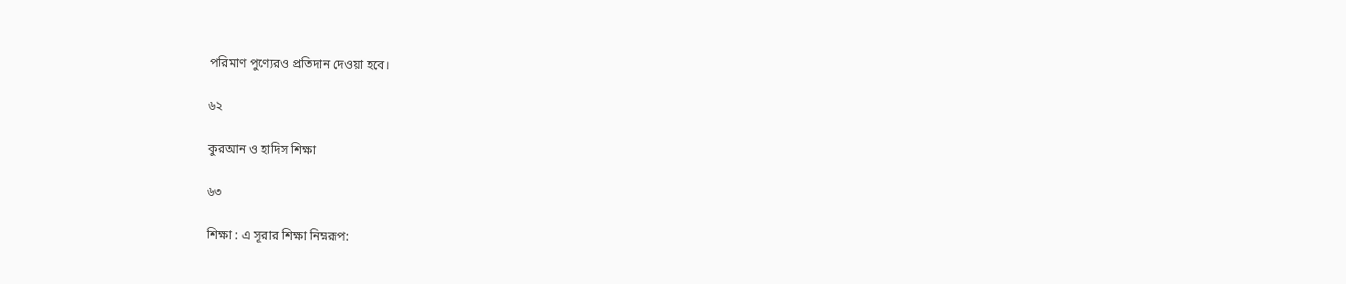পরিমাণ পুণ্যেরও প্রতিদান দেওয়া হবে।

৬২

কুরআন ও হাদিস শিক্ষা

৬৩

শিক্ষা : এ সূরার শিক্ষা নিম্নরূপ: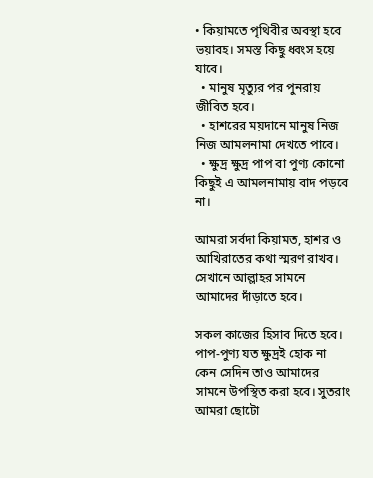• কিয়ামতে পৃথিবীর অবস্থা হবে ভয়াবহ। সমস্ত কিছু ধ্বংস হয়ে যাবে।
  • মানুষ মৃত্যুর পর পুনরায় জীবিত হবে।
  • হাশরের ময়দানে মানুষ নিজ নিজ আমলনামা দেখতে পাবে।
  • ক্ষুদ্র ক্ষুদ্র পাপ বা পুণ্য কোনো কিছুই এ আমলনামায় বাদ পড়বে না।

আমরা সর্বদা কিয়ামত, হাশর ও আখিরাতের কথা স্মরণ রাখব। সেখানে আল্লাহর সামনে আমাদের দাঁড়াতে হবে।

সকল কাজের হিসাব দিতে হবে। পাপ-পুণ্য যত ক্ষুদ্রই হোক না কেন সেদিন তাও আমাদের সামনে উপস্থিত করা হবে। সুতরাং আমরা ছোটো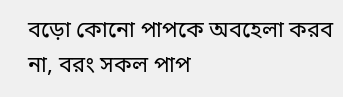বড়ো কোনো পাপকে অবহেলা করব না, বরং সকল পাপ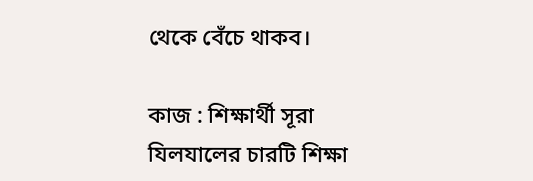থেকে বেঁচে থাকব।

কাজ : শিক্ষার্থী সূরা যিলযালের চারটি শিক্ষা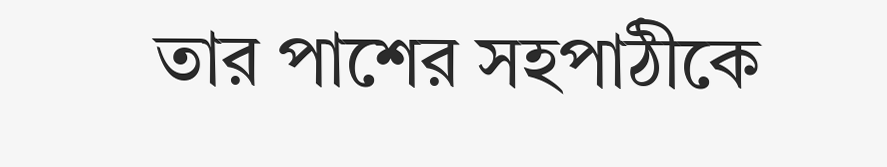তার পাশের সহপাঠীকে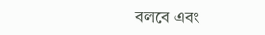বলবে এবং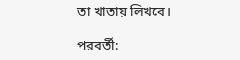তা খাতায় লিখবে।

পরবর্তী: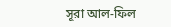সূরা আল-ফিল